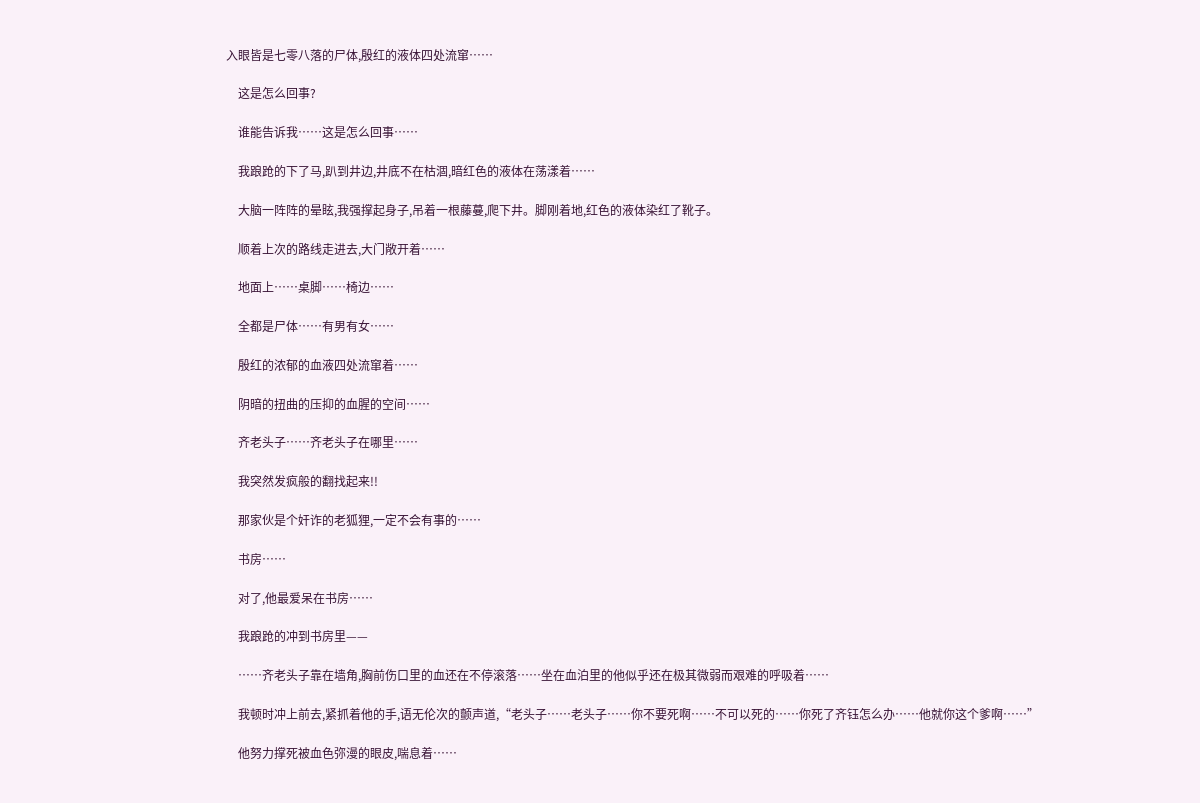入眼皆是七零八落的尸体,殷红的液体四处流窜……

    这是怎么回事?

    谁能告诉我……这是怎么回事……

    我踉跄的下了马,趴到井边,井底不在枯涸,暗红色的液体在荡漾着……

    大脑一阵阵的晕眩,我强撑起身子,吊着一根藤蔓,爬下井。脚刚着地,红色的液体染红了靴子。

    顺着上次的路线走进去,大门敞开着……

    地面上……桌脚……椅边……

    全都是尸体……有男有女……

    殷红的浓郁的血液四处流窜着……

    阴暗的扭曲的压抑的血腥的空间……

    齐老头子……齐老头子在哪里……

    我突然发疯般的翻找起来!!

    那家伙是个奸诈的老狐狸,一定不会有事的……

    书房……

    对了,他最爱呆在书房……

    我踉跄的冲到书房里——

    ……齐老头子靠在墙角,胸前伤口里的血还在不停滚落……坐在血泊里的他似乎还在极其微弱而艰难的呼吸着……

    我顿时冲上前去,紧抓着他的手,语无伦次的颤声道,“老头子……老头子……你不要死啊……不可以死的……你死了齐钰怎么办……他就你这个爹啊……”

    他努力撑死被血色弥漫的眼皮,喘息着……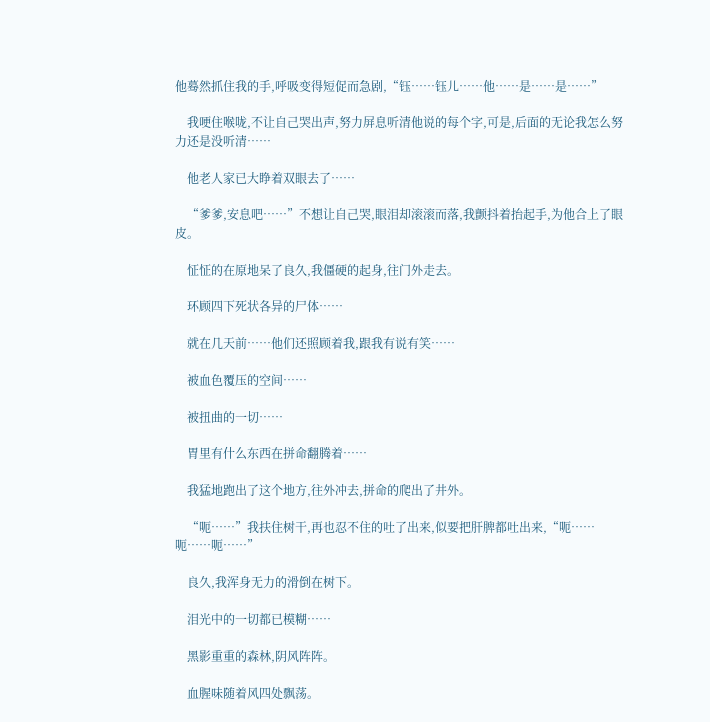他蓦然抓住我的手,呼吸变得短促而急剧,“钰……钰儿……他……是……是……”

    我哽住喉咙,不让自己哭出声,努力屏息听清他说的每个字,可是,后面的无论我怎么努力还是没听清……

    他老人家已大睁着双眼去了……

    “爹爹,安息吧……”不想让自己哭,眼泪却滚滚而落,我颤抖着抬起手,为他合上了眼皮。

    怔怔的在原地呆了良久,我僵硬的起身,往门外走去。

    环顾四下死状各异的尸体……

    就在几天前……他们还照顾着我,跟我有说有笑……

    被血色覆压的空间……

    被扭曲的一切……

    胃里有什么东西在拼命翻腾着……

    我猛地跑出了这个地方,往外冲去,拼命的爬出了井外。

    “呃……”我扶住树干,再也忍不住的吐了出来,似要把肝脾都吐出来,“呃……呃……呃……”

    良久,我浑身无力的滑倒在树下。

    泪光中的一切都已模糊……

    黑影重重的森林,阴风阵阵。

    血腥味随着风四处飘荡。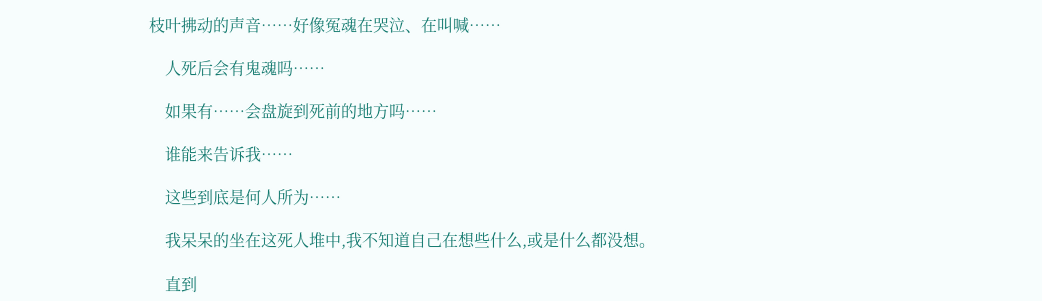枝叶拂动的声音……好像冤魂在哭泣、在叫喊……

    人死后会有鬼魂吗……

    如果有……会盘旋到死前的地方吗……

    谁能来告诉我……

    这些到底是何人所为……

    我呆呆的坐在这死人堆中,我不知道自己在想些什么,或是什么都没想。

    直到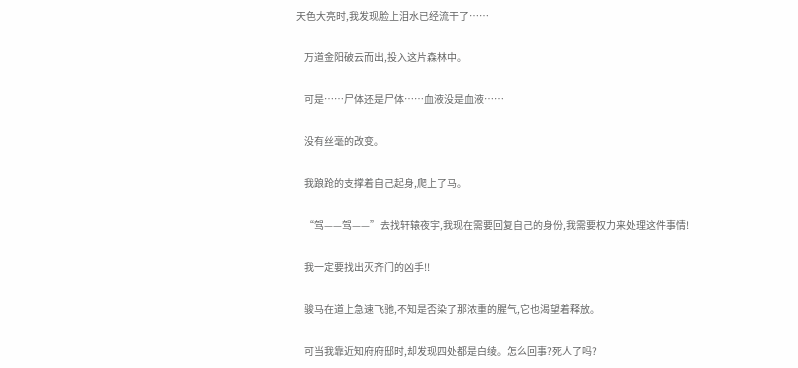天色大亮时,我发现脸上泪水已经流干了……

    万道金阳破云而出,投入这片森林中。

    可是……尸体还是尸体……血液没是血液……

    没有丝毫的改变。

    我踉跄的支撑着自己起身,爬上了马。

    “驾——驾——”去找轩辕夜宇,我现在需要回复自己的身份,我需要权力来处理这件事情!

    我一定要找出灭齐门的凶手!!

    骏马在道上急速飞驰,不知是否染了那浓重的腥气,它也渴望着释放。

    可当我靠近知府府邸时,却发现四处都是白绫。怎么回事?死人了吗?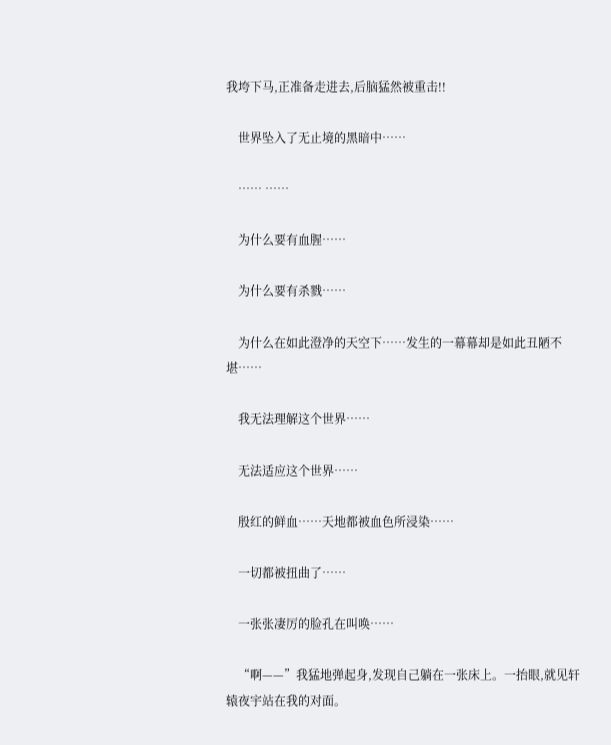我垮下马,正准备走进去,后脑猛然被重击!!

    世界坠入了无止境的黑暗中……

    …… ……

    为什么要有血腥……

    为什么要有杀戮……

    为什么在如此澄净的天空下……发生的一幕幕却是如此丑陋不堪……

    我无法理解这个世界……

    无法适应这个世界……

    殷红的鲜血……天地都被血色所浸染……

    一切都被扭曲了……

    一张张凄厉的脸孔在叫唤……

    “啊——”我猛地弹起身,发现自己躺在一张床上。一抬眼,就见轩辕夜宇站在我的对面。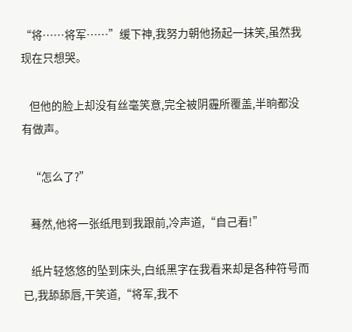“将……将军……”缓下神,我努力朝他扬起一抹笑,虽然我现在只想哭。

    但他的脸上却没有丝毫笑意,完全被阴霾所覆盖,半晌都没有做声。

    “怎么了?”

    蓦然,他将一张纸甩到我跟前,冷声道,“自己看!”

    纸片轻悠悠的坠到床头,白纸黑字在我看来却是各种符号而已,我舔舔唇,干笑道,“将军,我不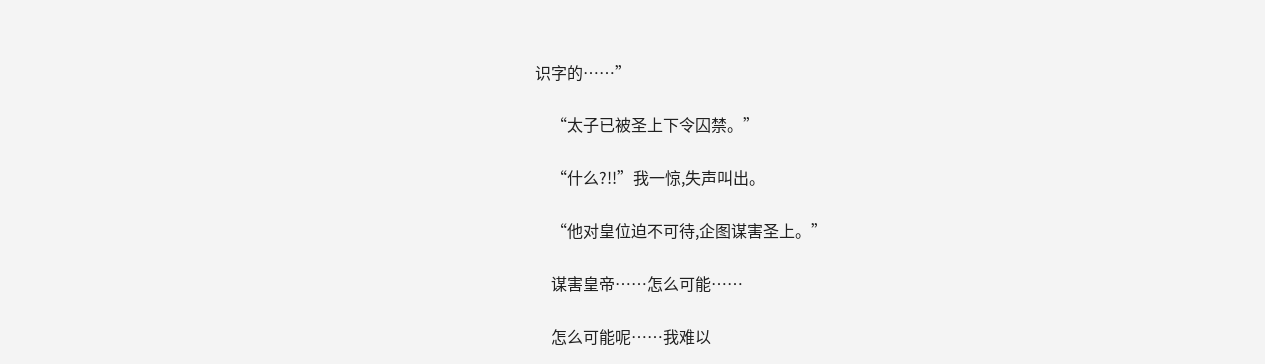识字的……”

    “太子已被圣上下令囚禁。”

    “什么?!!”我一惊,失声叫出。

    “他对皇位迫不可待,企图谋害圣上。”

    谋害皇帝……怎么可能……

    怎么可能呢……我难以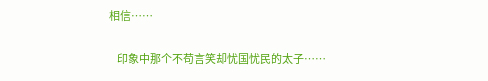相信……

    印象中那个不苟言笑却忧国忧民的太子……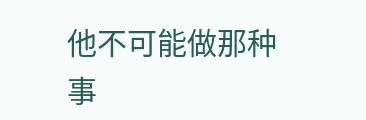他不可能做那种事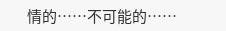情的……不可能的……